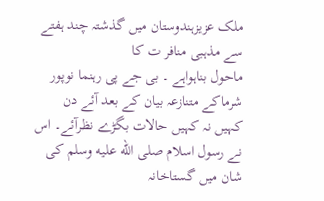ملک عزیزہندوستان میں گذشتہ چند ہفتے سے مذہبی منافر ت کا
ماحول بناہواہے ۔ بی جے پی رہنما نوپور شرماکے متنازعہ بیان کے بعد آئے دن
کہیں نہ کہیں حالات بگڑے نظرآئے۔ اس نے رسول اسلام صلى الله عليه وسلم کی شان میں گستاخانہ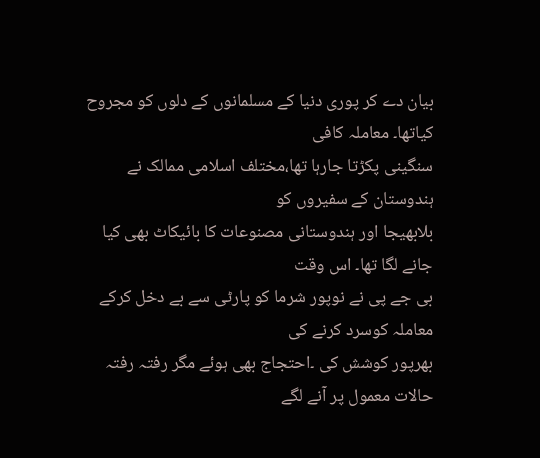بیان دے کر پوری دنیا کے مسلمانوں کے دلوں کو مجروح کیاتھا۔ معاملہ کافی
سنگینی پکڑتا جارہا تھا،مختلف اسلامی ممالک نے ہندوستان کے سفیروں کو
بلابھیجا اور ہندوستانی مصنوعات کا بائیکاٹ بھی کیا جانے لگا تھا۔ اس وقت
بی جے پی نے نوپور شرما کو پارٹی سے بے دخل کرکے معاملہ کوسرد کرنے کی
بھرپور کوشش کی ۔احتجاج بھی ہوئے مگر رفتہ رفتہ حالات معمول پر آنے لگے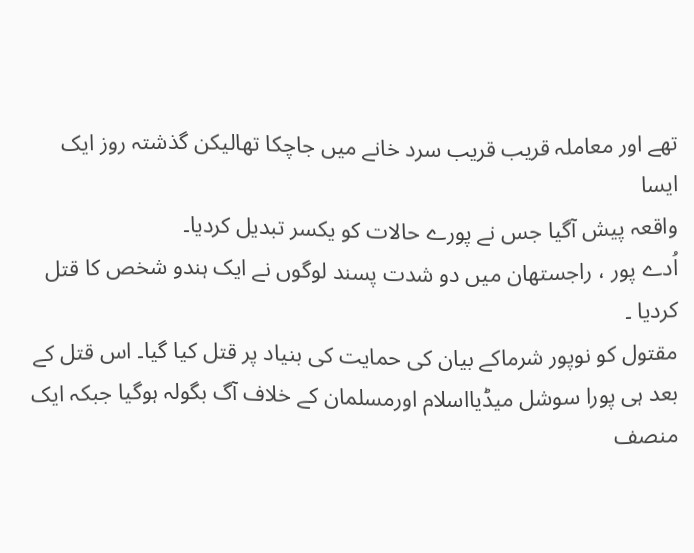تھے اور معاملہ قریب قریب سرد خانے میں جاچکا تھالیکن گذشتہ روز ایک ایسا
واقعہ پیش آگیا جس نے پورے حالات کو یکسر تبدیل کردیا۔
اُدے پور ، راجستھان میں دو شدت پسند لوگوں نے ایک ہندو شخص کا قتل کردیا ۔
مقتول کو نوپور شرماکے بیان کی حمایت کی بنیاد پر قتل کیا گیا۔ اس قتل کے
بعد ہی پورا سوشل میڈیااسلام اورمسلمان کے خلاف آگ بگولہ ہوگیا جبکہ ایک
منصف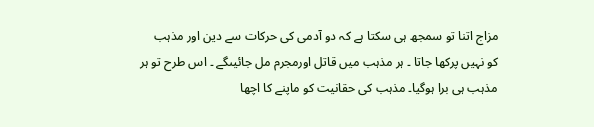مزاج اتنا تو سمجھ ہی سکتا ہے کہ دو آدمی کی حرکات سے دین اور مذہب
کو نہیں پرکھا جاتا ۔ ہر مذہب میں قاتل اورمجرم مل جائیںگے ۔ اس طرح تو ہر
مذہب ہی برا ہوگیا۔ مذہب کی حقانیت کو ماپنے کا اچھا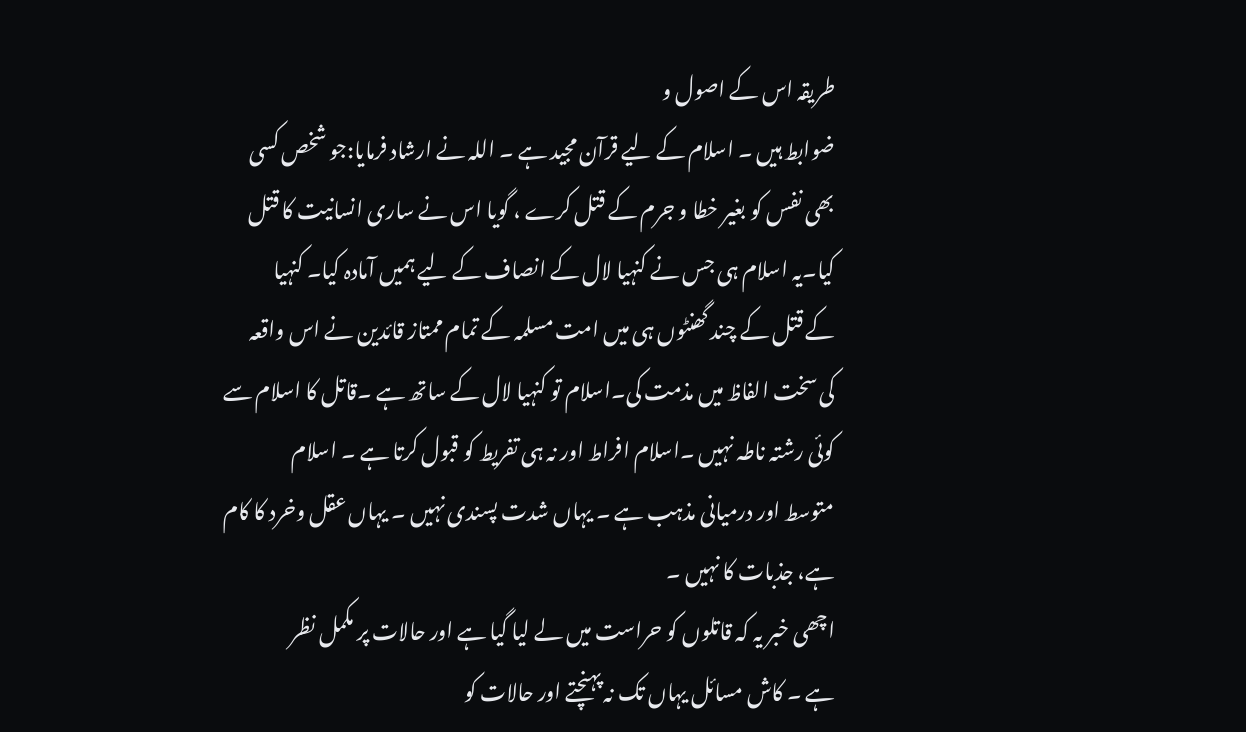طریقہ اس کے اصول و
ضوابط ہیں ۔ اسلام کے لیے قرآن مجید ہے ۔ اللہ نے ارشاد فرمایا:جو شخص کسی
بھی نفس کو بغیر خطا و جرم کے قتل کرے ، گویا اس نے ساری انسانیت کا قتل
کیا۔یہ اسلام ہی جس نے کنہیا لال کے انصاف کے لیے ہمیں آمادہ کیا۔ کنہیا
کے قتل کے چند گھنٹوں ہی میں امت مسلمہ کے تمام ممتاز قائدین نے اس واقعہ
کی سخت الفاظ میں مذمت کی۔اسلام تو کنہیا لال کے ساتھ ہے ۔قاتل کا اسلام سے
کوئی رشتہ ناطہ نہیں ۔اسلام افراط اور نہ ہی تفریط کو قبول کرتا ہے ۔ اسلام
متوسط اور درمیانی مذہب ہے ۔ یہاں شدت پسندی نہیں ۔ یہاں عقل وخرد کا کام
ہے، جذبات کا نہیں ۔
اچھی خبر یہ کہ قاتلوں کو حراست میں لے لیا گیا ہے اور حالات پر مکمل نظر
ہے ۔ کاش مسائل یہاں تک نہ پہنچتے اور حالات کو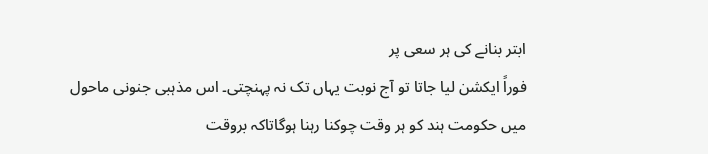ابتر بنانے کی ہر سعی پر
فوراً ایکشن لیا جاتا تو آج نوبت یہاں تک نہ پہنچتی۔ اس مذہبی جنونی ماحول
میں حکومت ہند کو ہر وقت چوکنا رہنا ہوگاتاکہ بروقت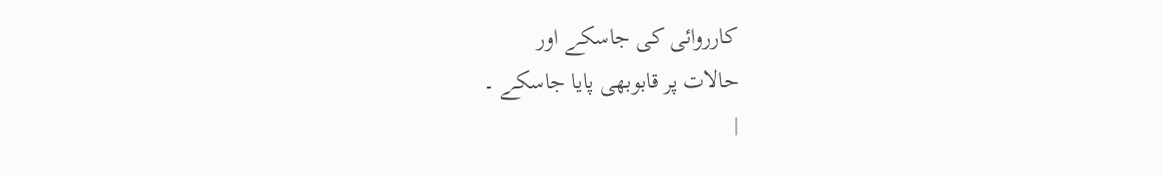کارروائی کی جاسکے اور
حالات پر قابوبھی پایا جاسکے ۔
|